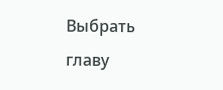Выбрать главу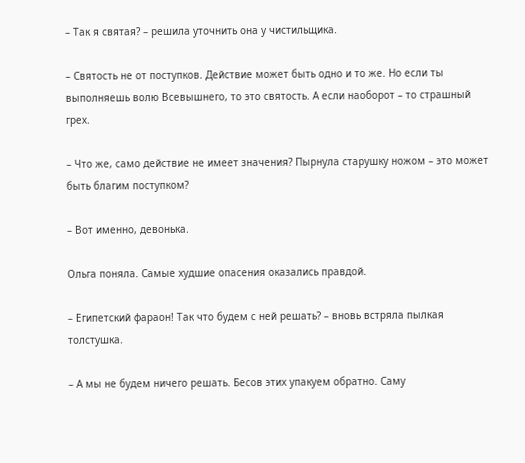– Так я святая? – решила уточнить она у чистильщика.

– Святость не от поступков. Действие может быть одно и то же. Но если ты выполняешь волю Всевышнего, то это святость. А если наоборот – то страшный грех.

– Что же, само действие не имеет значения? Пырнула старушку ножом – это может быть благим поступком?

– Вот именно, девонька.

Ольга поняла. Самые худшие опасения оказались правдой.

– Египетский фараон! Так что будем с ней решать? – вновь встряла пылкая толстушка.

– А мы не будем ничего решать. Бесов этих упакуем обратно. Саму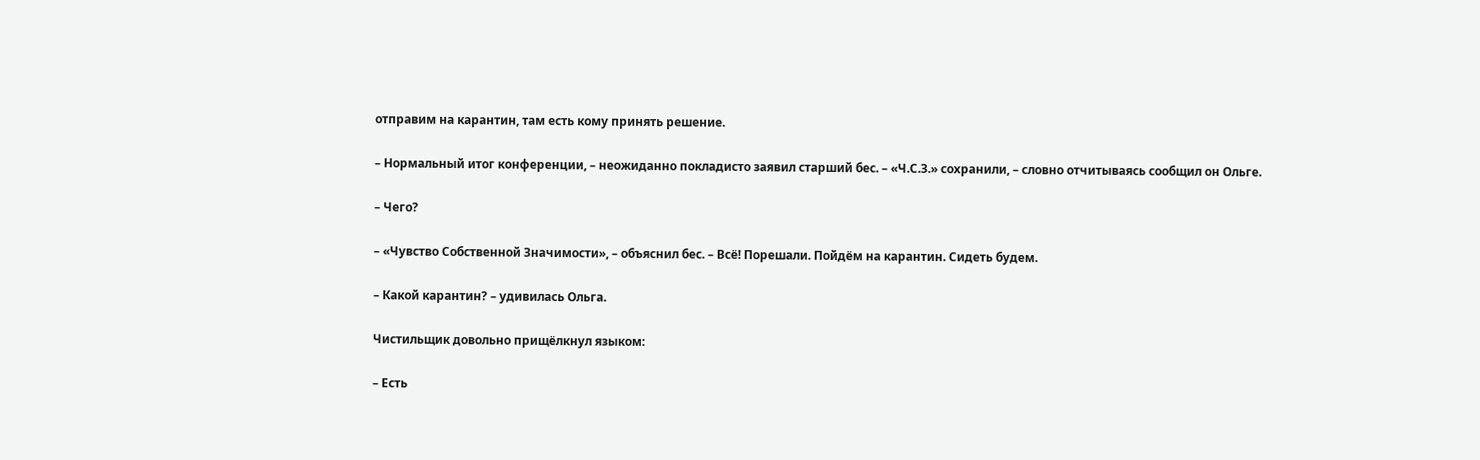отправим на карантин, там есть кому принять решение.

– Нормальный итог конференции, – неожиданно покладисто заявил старший бес. – «Ч.С.З.» сохранили, – словно отчитываясь сообщил он Ольге.

– Чего?

– «Чувство Собственной Значимости», – объяснил бес. – Всё! Порешали. Пойдём на карантин. Сидеть будем.

– Какой карантин? – удивилась Ольга.

Чистильщик довольно прищёлкнул языком:

– Есть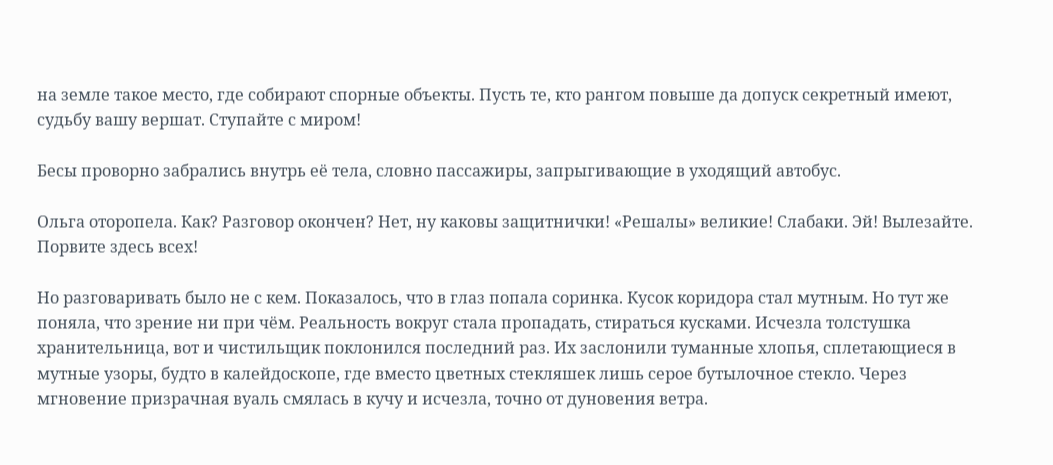на земле такое место, где собирают спорные объекты. Пусть те, кто рангом повыше да допуск секретный имеют, судьбу вашу вершат. Ступайте с миром!

Бесы проворно забрались внутрь её тела, словно пассажиры, запрыгивающие в уходящий автобус.

Ольга оторопела. Как? Разговор окончен? Нет, ну каковы защитнички! «Решалы» великие! Слабаки. Эй! Вылезайте. Порвите здесь всех!

Но разговаривать было не с кем. Показалось, что в глаз попала соринка. Кусок коридора стал мутным. Но тут же поняла, что зрение ни при чём. Реальность вокруг стала пропадать, стираться кусками. Исчезла толстушка хранительница, вот и чистильщик поклонился последний раз. Их заслонили туманные хлопья, сплетающиеся в мутные узоры, будто в калейдоскопе, где вместо цветных стекляшек лишь серое бутылочное стекло. Через мгновение призрачная вуаль смялась в кучу и исчезла, точно от дуновения ветра.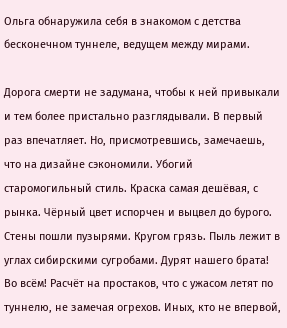Ольга обнаружила себя в знакомом с детства бесконечном туннеле, ведущем между мирами.

Дорога смерти не задумана, чтобы к ней привыкали и тем более пристально разглядывали. В первый раз впечатляет. Но, присмотревшись, замечаешь, что на дизайне сэкономили. Убогий старомогильный стиль. Краска самая дешёвая, с рынка. Чёрный цвет испорчен и выцвел до бурого. Стены пошли пузырями. Кругом грязь. Пыль лежит в углах сибирскими сугробами. Дурят нашего брата! Во всём! Расчёт на простаков, что с ужасом летят по туннелю, не замечая огрехов. Иных, кто не впервой,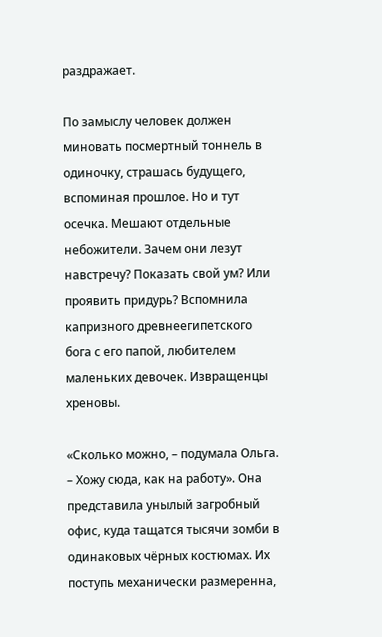раздражает.

По замыслу человек должен миновать посмертный тоннель в одиночку, страшась будущего, вспоминая прошлое. Но и тут осечка. Мешают отдельные небожители. Зачем они лезут навстречу? Показать свой ум? Или проявить придурь? Вспомнила капризного древнеегипетского бога с его папой, любителем маленьких девочек. Извращенцы хреновы.

«Сколько можно, – подумала Ольга. – Хожу сюда, как на работу». Она представила унылый загробный офис, куда тащатся тысячи зомби в одинаковых чёрных костюмах. Их поступь механически размеренна,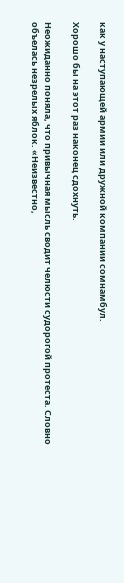как у наступающей армии или дружной компании сомнамбул.

Хорошо бы на этот раз наконец сдохнуть.

Неожиданно поняла, что привычная мысль сводит челюсти судорогой протеста. Словно объелась незрелых яблок. «Неизвестно,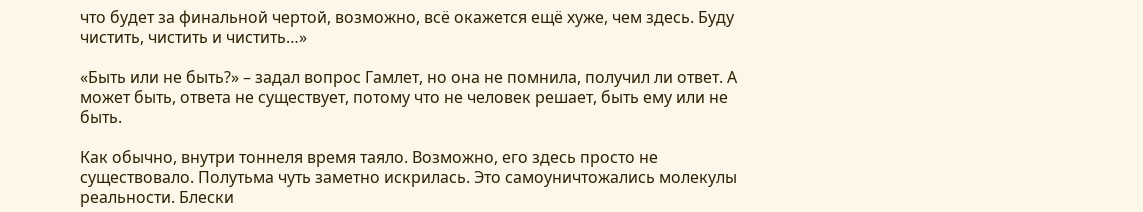что будет за финальной чертой, возможно, всё окажется ещё хуже, чем здесь. Буду чистить, чистить и чистить…»

«Быть или не быть?» – задал вопрос Гамлет, но она не помнила, получил ли ответ. А может быть, ответа не существует, потому что не человек решает, быть ему или не быть.

Как обычно, внутри тоннеля время таяло. Возможно, его здесь просто не существовало. Полутьма чуть заметно искрилась. Это самоуничтожались молекулы реальности. Блески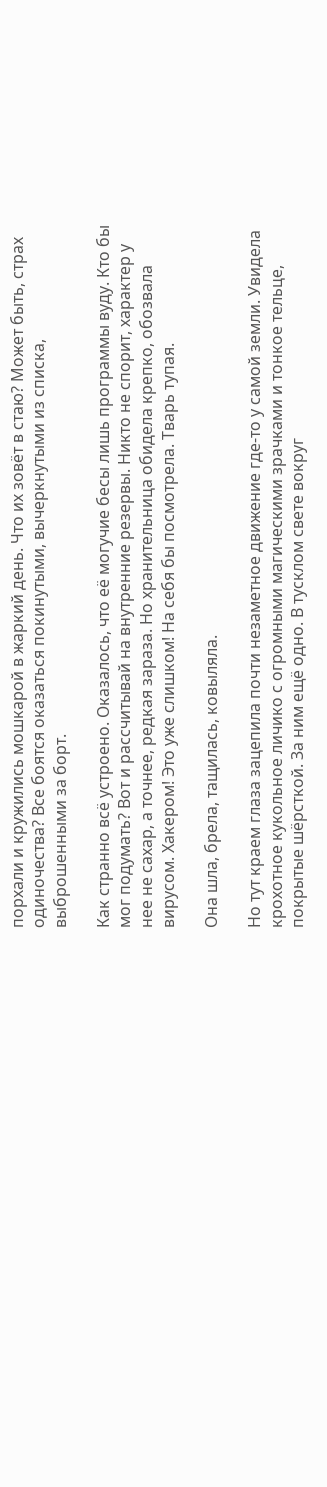порхали и кружились мошкарой в жаркий день. Что их зовёт в стаю? Может быть, страх одиночества? Все боятся оказаться покинутыми, вычеркнутыми из списка, выброшенными за борт.

Как странно всё устроено. Оказалось, что её могучие бесы лишь программы вуду. Кто бы мог подумать? Вот и рассчитывай на внутренние резервы. Никто не спорит, характер у нее не сахар, а точнее, редкая зараза. Но хранительница обидела крепко, обозвала вирусом. Хакером! Это уже слишком! На себя бы посмотрела. Тварь тупая.

Она шла, брела, тащилась, ковыляла.

Но тут краем глаза зацепила почти незаметное движение где-то у самой земли. Увидела крохотное кукольное личико с огромными магическими зрачками и тонкое тельце, покрытые шёрсткой. За ним ещё одно. В тусклом свете вокруг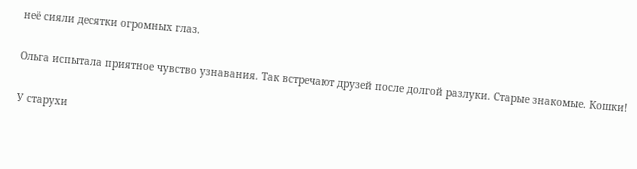неё сияли десятки огромных глаз.

Ольга испытала приятное чувство узнавания. Так встречают друзей после долгой разлуки. Старые знакомые. Кошки!

У старухи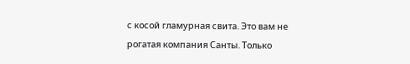с косой гламурная свита. Это вам не рогатая компания Санты. Только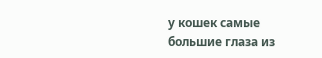у кошек самые большие глаза из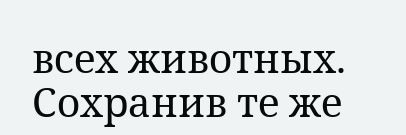всех животных. Сохранив те же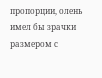пропорции, олень имел бы зрачки размером с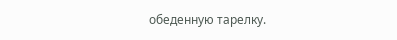обеденную тарелку.